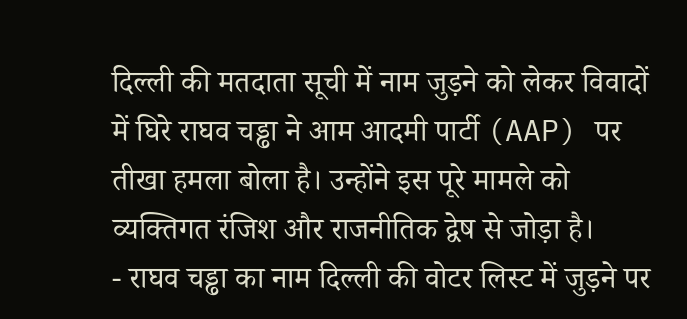दिल्ली की मतदाता सूची में नाम जुड़ने को लेकर विवादों में घिरे राघव चड्ढा ने आम आदमी पार्टी (AAP) पर तीखा हमला बोला है। उन्होंने इस पूरे मामले को व्यक्तिगत रंजिश और राजनीतिक द्वेष से जोड़ा है।
- राघव चड्ढा का नाम दिल्ली की वोटर लिस्ट में जुड़ने पर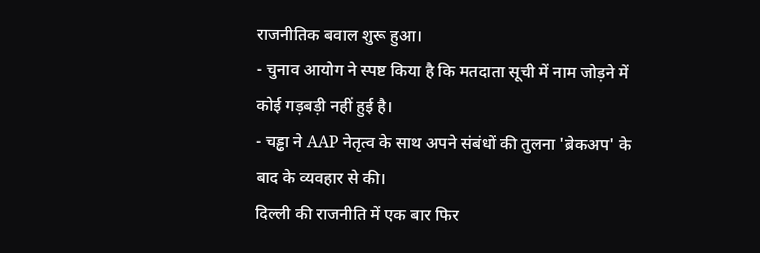राजनीतिक बवाल शुरू हुआ।
- चुनाव आयोग ने स्पष्ट किया है कि मतदाता सूची में नाम जोड़ने में कोई गड़बड़ी नहीं हुई है।
- चड्ढा ने AAP नेतृत्व के साथ अपने संबंधों की तुलना 'ब्रेकअप' के बाद के व्यवहार से की।
दिल्ली की राजनीति में एक बार फिर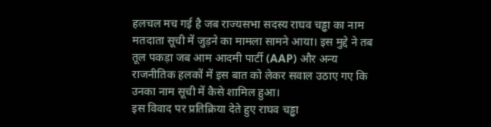हलचल मच गई है जब राज्यसभा सदस्य राघव चड्ढा का नाम मतदाता सूची में जुड़ने का मामला सामने आया। इस मुद्दे ने तब तूल पकड़ा जब आम आदमी पार्टी (AAP) और अन्य राजनीतिक हलकों में इस बात को लेकर सवाल उठाए गए कि उनका नाम सूची में कैसे शामिल हुआ।
इस विवाद पर प्रतिक्रिया देते हुए राघव चड्ढा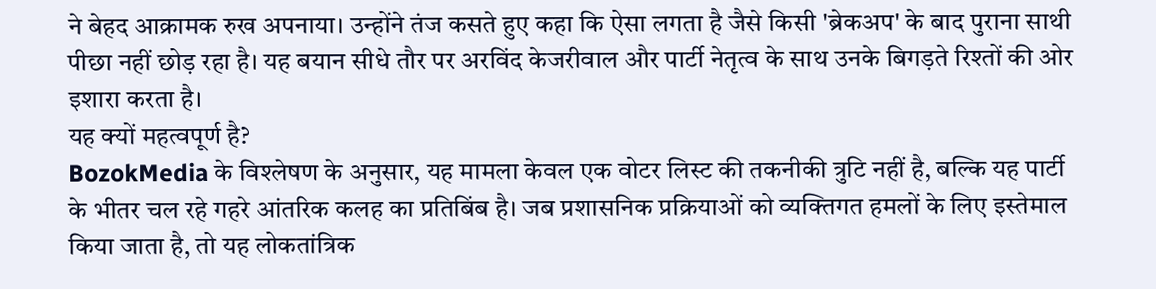ने बेहद आक्रामक रुख अपनाया। उन्होंने तंज कसते हुए कहा कि ऐसा लगता है जैसे किसी 'ब्रेकअप' के बाद पुराना साथी पीछा नहीं छोड़ रहा है। यह बयान सीधे तौर पर अरविंद केजरीवाल और पार्टी नेतृत्व के साथ उनके बिगड़ते रिश्तों की ओर इशारा करता है।
यह क्यों महत्वपूर्ण है?
BozokMedia के विश्लेषण के अनुसार, यह मामला केवल एक वोटर लिस्ट की तकनीकी त्रुटि नहीं है, बल्कि यह पार्टी के भीतर चल रहे गहरे आंतरिक कलह का प्रतिबिंब है। जब प्रशासनिक प्रक्रियाओं को व्यक्तिगत हमलों के लिए इस्तेमाल किया जाता है, तो यह लोकतांत्रिक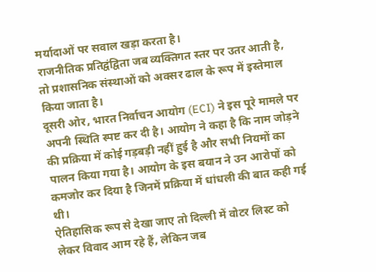मर्यादाओं पर सवाल खड़ा करता है।
राजनीतिक प्रतिद्वंद्विता जब व्यक्तिगत स्तर पर उतर आती है, तो प्रशासनिक संस्थाओं को अक्सर ढाल के रूप में इस्तेमाल किया जाता है।
दूसरी ओर, भारत निर्वाचन आयोग (ECI) ने इस पूरे मामले पर अपनी स्थिति स्पष्ट कर दी है। आयोग ने कहा है कि नाम जोड़ने की प्रक्रिया में कोई गड़बड़ी नहीं हुई है और सभी नियमों का पालन किया गया है। आयोग के इस बयान ने उन आरोपों को कमजोर कर दिया है जिनमें प्रक्रिया में धांधली की बात कही गई थी।
ऐतिहासिक रूप से देखा जाए तो दिल्ली में वोटर लिस्ट को लेकर विवाद आम रहे हैं, लेकिन जब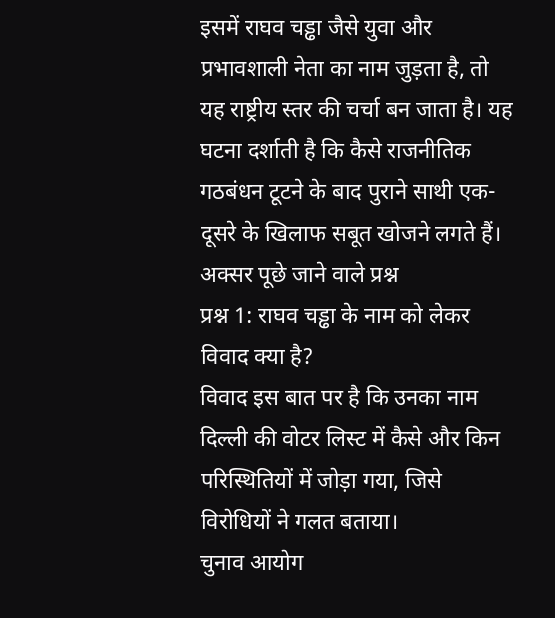इसमें राघव चड्ढा जैसे युवा और प्रभावशाली नेता का नाम जुड़ता है, तो यह राष्ट्रीय स्तर की चर्चा बन जाता है। यह घटना दर्शाती है कि कैसे राजनीतिक गठबंधन टूटने के बाद पुराने साथी एक-दूसरे के खिलाफ सबूत खोजने लगते हैं।
अक्सर पूछे जाने वाले प्रश्न
प्रश्न 1: राघव चड्ढा के नाम को लेकर विवाद क्या है?
विवाद इस बात पर है कि उनका नाम दिल्ली की वोटर लिस्ट में कैसे और किन परिस्थितियों में जोड़ा गया, जिसे विरोधियों ने गलत बताया।
चुनाव आयोग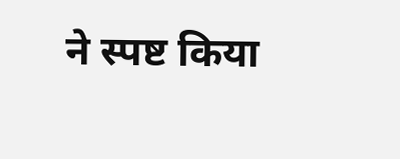ने स्पष्ट किया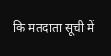कि मतदाता सूची में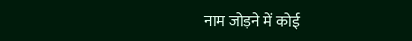नाम जोड़ने में कोई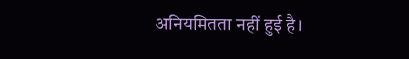अनियमितता नहीं हुई है।